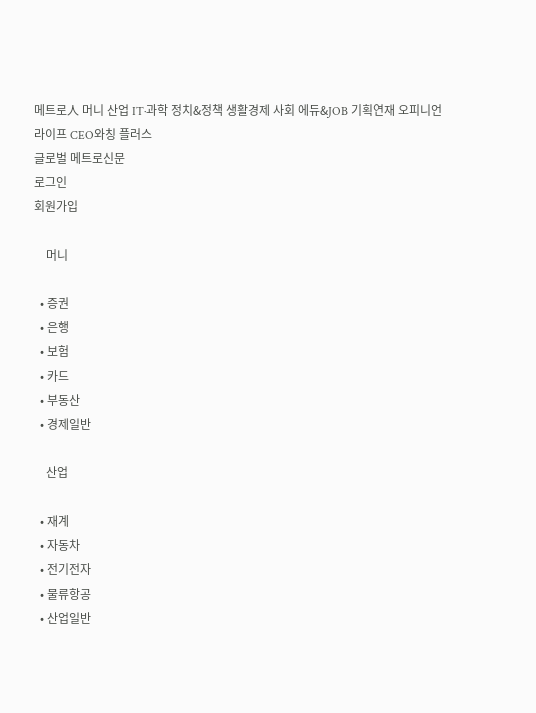메트로人 머니 산업 IT·과학 정치&정책 생활경제 사회 에듀&JOB 기획연재 오피니언 라이프 CEO와칭 플러스
글로벌 메트로신문
로그인
회원가입

    머니

  • 증권
  • 은행
  • 보험
  • 카드
  • 부동산
  • 경제일반

    산업

  • 재계
  • 자동차
  • 전기전자
  • 물류항공
  • 산업일반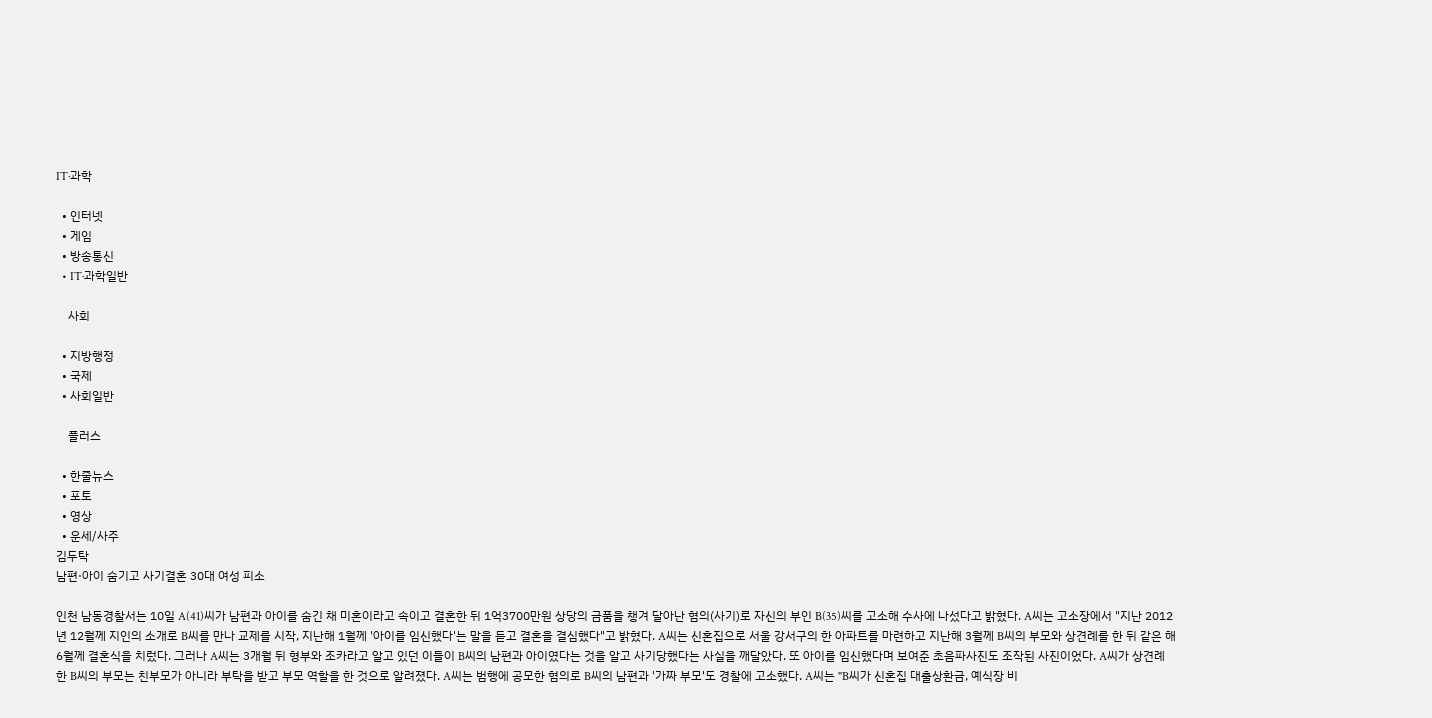IT·과학

  • 인터넷
  • 게임
  • 방송통신
  • IT·과학일반

    사회

  • 지방행정
  • 국제
  • 사회일반

    플러스

  • 한줄뉴스
  • 포토
  • 영상
  • 운세/사주
김두탁
남편·아이 숨기고 사기결혼 30대 여성 피소

인천 남동경찰서는 10일 A(41)씨가 남편과 아이를 숨긴 채 미혼이라고 속이고 결혼한 뒤 1억3700만원 상당의 금품을 챙겨 달아난 혐의(사기)로 자신의 부인 B(35)씨를 고소해 수사에 나섰다고 밝혔다. A씨는 고소장에서 "지난 2012년 12월께 지인의 소개로 B씨를 만나 교제를 시작, 지난해 1월께 '아이를 임신했다'는 말을 듣고 결혼을 결심했다"고 밝혔다. A씨는 신혼집으로 서울 강서구의 한 아파트를 마련하고 지난해 3월께 B씨의 부모와 상견례를 한 뒤 같은 해 6월께 결혼식을 치렀다. 그러나 A씨는 3개월 뒤 형부와 조카라고 알고 있던 이들이 B씨의 남편과 아이였다는 것을 알고 사기당했다는 사실을 깨달았다. 또 아이를 임신했다며 보여준 초음파사진도 조작된 사진이었다. A씨가 상견례 한 B씨의 부모는 친부모가 아니라 부탁을 받고 부모 역할을 한 것으로 알려졌다. A씨는 범행에 공모한 혐의로 B씨의 남편과 '가짜 부모'도 경찰에 고소했다. A씨는 "B씨가 신혼집 대출상환금, 예식장 비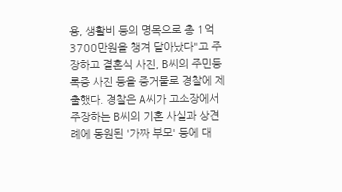용, 생활비 등의 명목으로 총 1억3700만원을 챙겨 달아났다"고 주장하고 결혼식 사진, B씨의 주민등록증 사진 등을 증거물로 경찰에 제출했다. 경찰은 A씨가 고소장에서 주장하는 B씨의 기혼 사실과 상견례에 동원된 '가짜 부모' 등에 대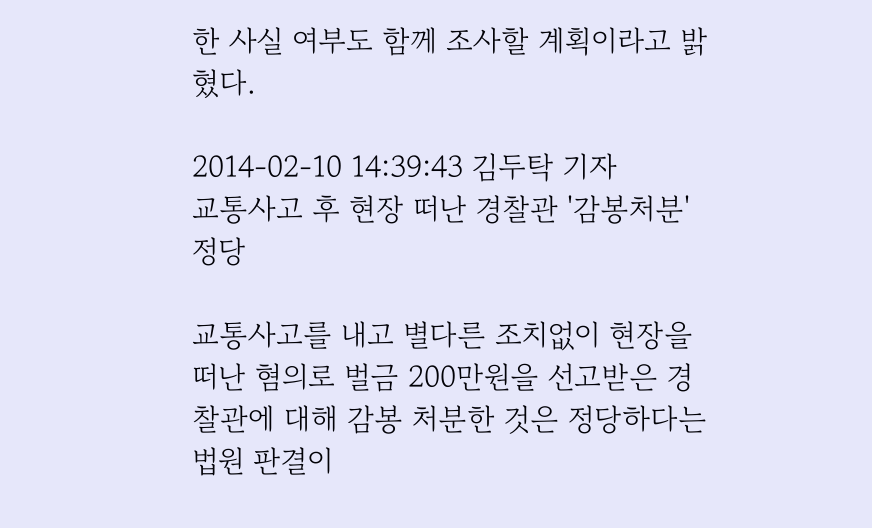한 사실 여부도 함께 조사할 계획이라고 밝혔다.

2014-02-10 14:39:43 김두탁 기자
교통사고 후 현장 떠난 경찰관 '감봉처분' 정당

교통사고를 내고 별다른 조치없이 현장을 떠난 혐의로 벌금 200만원을 선고받은 경찰관에 대해 감봉 처분한 것은 정당하다는 법원 판결이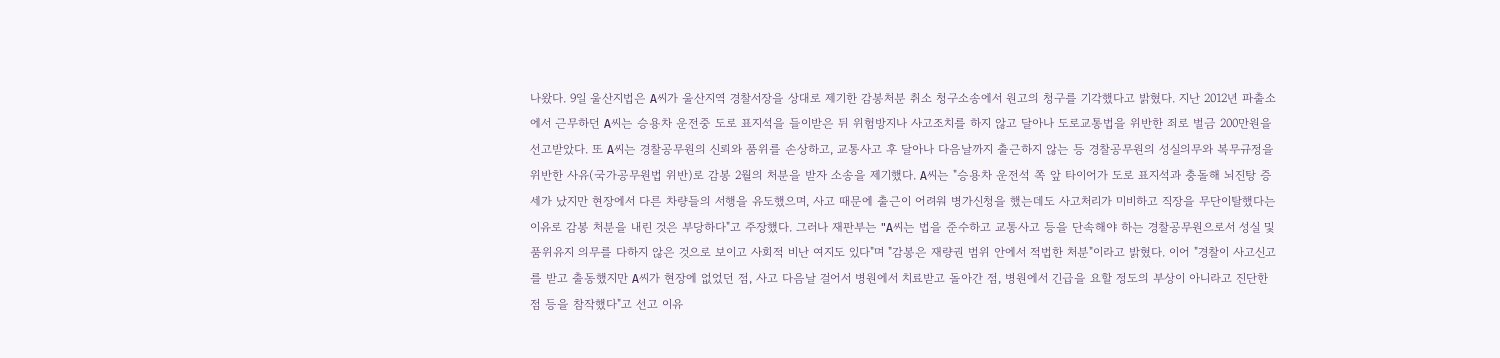나왔다. 9일 울산지법은 A씨가 울산지역 경찰서장을 상대로 제기한 감봉처분 취소 청구소송에서 원고의 청구를 기각했다고 밝혔다. 지난 2012년 파출소에서 근무하던 A씨는 승용차 운전중 도로 표지석을 들이받은 뒤 위험방지나 사고조치를 하지 않고 달아나 도로교통법을 위반한 죄로 벌금 200만원을 선고받았다. 또 A씨는 경찰공무원의 신뢰와 품위를 손상하고, 교통사고 후 달아나 다음날까지 출근하지 않는 등 경찰공무원의 성실의무와 복무규정을 위반한 사유(국가공무원법 위반)로 감봉 2월의 처분을 받자 소송을 제기했다. A씨는 "승용차 운전석 쪽 앞 타이어가 도로 표지석과 충돌해 뇌진탕 증세가 났지만 현장에서 다른 차량들의 서행을 유도했으며, 사고 때문에 출근이 어려워 병가신청을 했는데도 사고처리가 미비하고 직장을 무단이탈했다는 이유로 감봉 처분을 내린 것은 부당하다"고 주장했다. 그러나 재판부는 "A씨는 법을 준수하고 교통사고 등을 단속해야 하는 경찰공무원으로서 성실 및 품위유지 의무를 다하지 않은 것으로 보이고 사회적 비난 여지도 있다"며 "감봉은 재량권 범위 안에서 적법한 처분"이라고 밝혔다. 이어 "경찰이 사고신고를 받고 출동했지만 A씨가 현장에 없었던 점, 사고 다음날 걸어서 병원에서 치료받고 돌아간 점, 병원에서 긴급을 요할 정도의 부상이 아니라고 진단한 점 등을 참작했다"고 선고 이유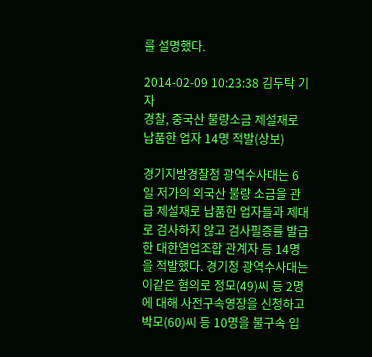를 설명했다.

2014-02-09 10:23:38 김두탁 기자
경찰, 중국산 불량소금 제설재로 납품한 업자 14명 적발(상보)

경기지방경찰청 광역수사대는 6일 저가의 외국산 불량 소금을 관급 제설재로 납품한 업자들과 제대로 검사하지 않고 검사필증를 발급한 대한염업조합 관계자 등 14명을 적발했다. 경기청 광역수사대는 이같은 혐의로 정모(49)씨 등 2명에 대해 사전구속영장을 신청하고 박모(60)씨 등 10명을 불구속 입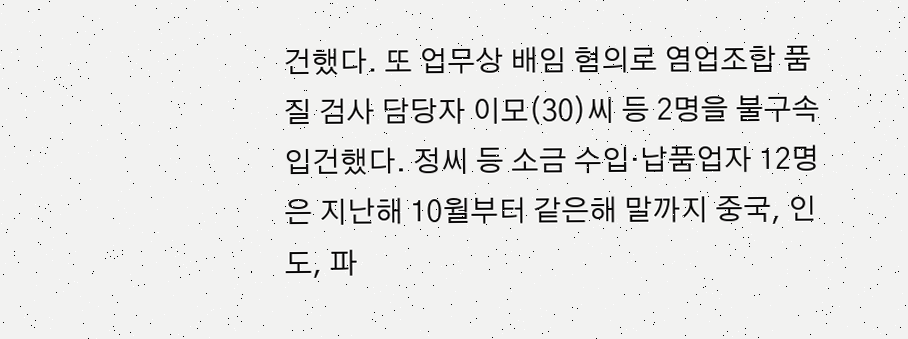건했다. 또 업무상 배임 혐의로 염업조합 품질 검사 담당자 이모(30)씨 등 2명을 불구속 입건했다. 정씨 등 소금 수입·납품업자 12명은 지난해 10월부터 같은해 말까지 중국, 인도, 파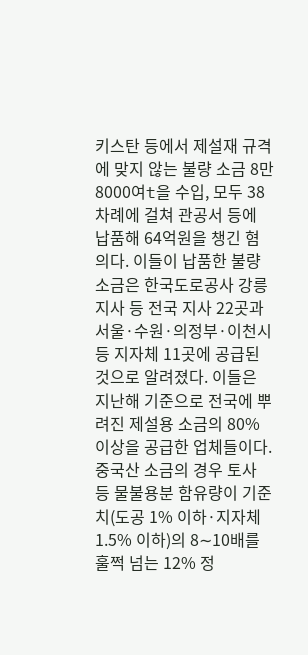키스탄 등에서 제설재 규격에 맞지 않는 불량 소금 8만8000여t을 수입, 모두 38차례에 걸쳐 관공서 등에 납품해 64억원을 챙긴 혐의다. 이들이 납품한 불량 소금은 한국도로공사 강릉지사 등 전국 지사 22곳과 서울·수원·의정부·이천시 등 지자체 11곳에 공급된 것으로 알려졌다. 이들은 지난해 기준으로 전국에 뿌려진 제설용 소금의 80% 이상을 공급한 업체들이다. 중국산 소금의 경우 토사 등 물불용분 함유량이 기준치(도공 1% 이하·지자체 1.5% 이하)의 8∼10배를 훌쩍 넘는 12% 정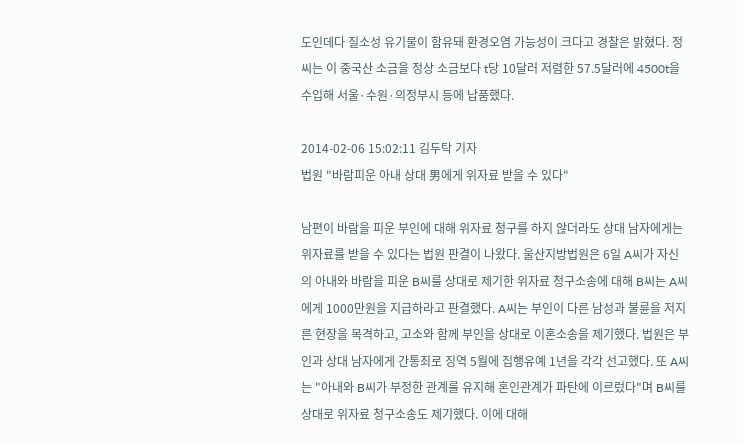도인데다 질소성 유기물이 함유돼 환경오염 가능성이 크다고 경찰은 밝혔다. 정씨는 이 중국산 소금을 정상 소금보다 t당 10달러 저렴한 57.5달러에 4500t을 수입해 서울·수원·의정부시 등에 납품했다.

2014-02-06 15:02:11 김두탁 기자
법원 "바람피운 아내 상대 男에게 위자료 받을 수 있다"

남편이 바람을 피운 부인에 대해 위자료 청구를 하지 않더라도 상대 남자에게는 위자료를 받을 수 있다는 법원 판결이 나왔다. 울산지방법원은 6일 A씨가 자신의 아내와 바람을 피운 B씨를 상대로 제기한 위자료 청구소송에 대해 B씨는 A씨에게 1000만원을 지급하라고 판결했다. A씨는 부인이 다른 남성과 불륜을 저지른 현장을 목격하고, 고소와 함께 부인을 상대로 이혼소송을 제기했다. 법원은 부인과 상대 남자에게 간통죄로 징역 5월에 집행유예 1년을 각각 선고했다. 또 A씨는 "아내와 B씨가 부정한 관계를 유지해 혼인관계가 파탄에 이르렀다"며 B씨를 상대로 위자료 청구소송도 제기했다. 이에 대해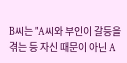B씨는 "A씨와 부인이 갈등을 겪는 등 자신 때문이 아닌 A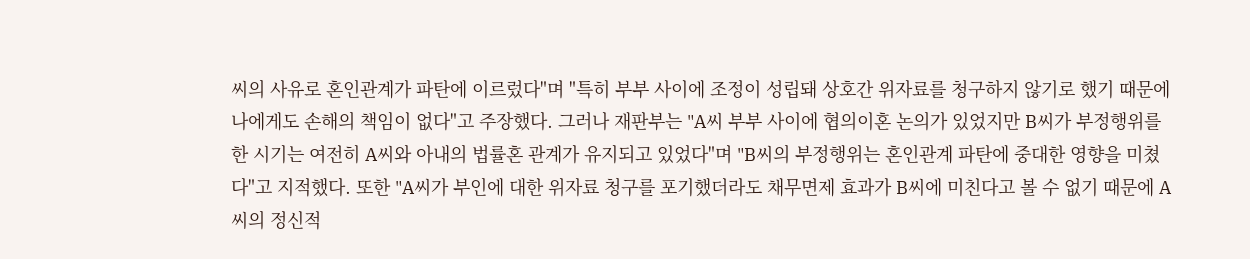씨의 사유로 혼인관계가 파탄에 이르렀다"며 "특히 부부 사이에 조정이 성립돼 상호간 위자료를 청구하지 않기로 했기 때문에 나에게도 손해의 책임이 없다"고 주장했다. 그러나 재판부는 "A씨 부부 사이에 협의이혼 논의가 있었지만 B씨가 부정행위를 한 시기는 여전히 A씨와 아내의 법률혼 관계가 유지되고 있었다"며 "B씨의 부정행위는 혼인관계 파탄에 중대한 영향을 미쳤다"고 지적했다. 또한 "A씨가 부인에 대한 위자료 청구를 포기했더라도 채무면제 효과가 B씨에 미친다고 볼 수 없기 때문에 A씨의 정신적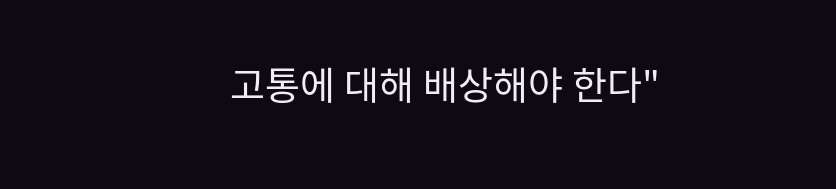고통에 대해 배상해야 한다"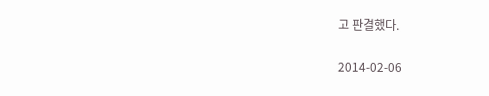고 판결했다.

2014-02-06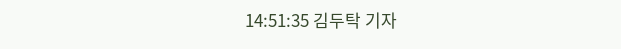14:51:35 김두탁 기자